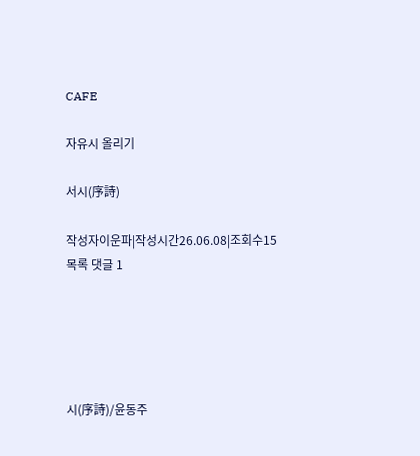CAFE

자유시 올리기

서시(序詩)

작성자이운파|작성시간26.06.08|조회수15 목록 댓글 1





시(序詩)/윤동주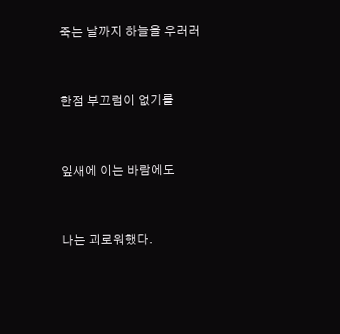죽는 날까지 하늘을 우러러



한점 부끄럼이 없기를



잎새에 이는 바람에도



나는 괴로워했다.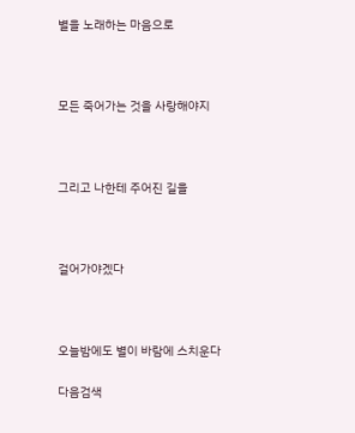별을 노래하는 마음으로



모든 죽어가는 것을 사랑해야지



그리고 나한테 주어진 길을



걸어가야겠다



오늘밤에도 별이 바람에 스치운다

다음검색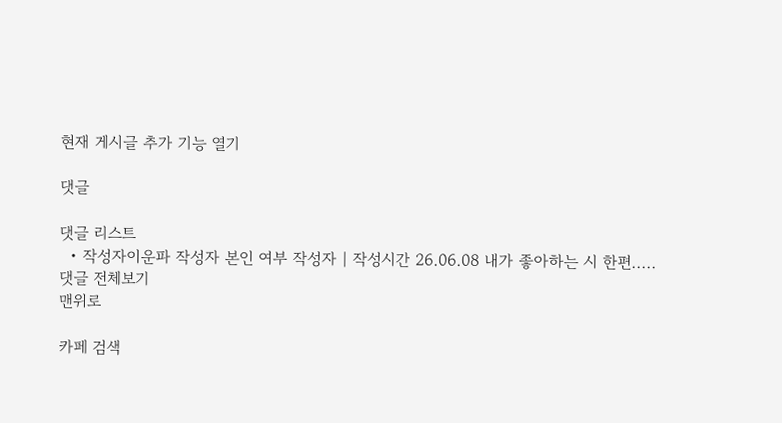현재 게시글 추가 기능 열기

댓글

댓글 리스트
  • 작성자이운파 작성자 본인 여부 작성자 | 작성시간 26.06.08 내가 좋아하는 시 한편.....
댓글 전체보기
맨위로

카페 검색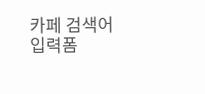카페 검색어 입력폼